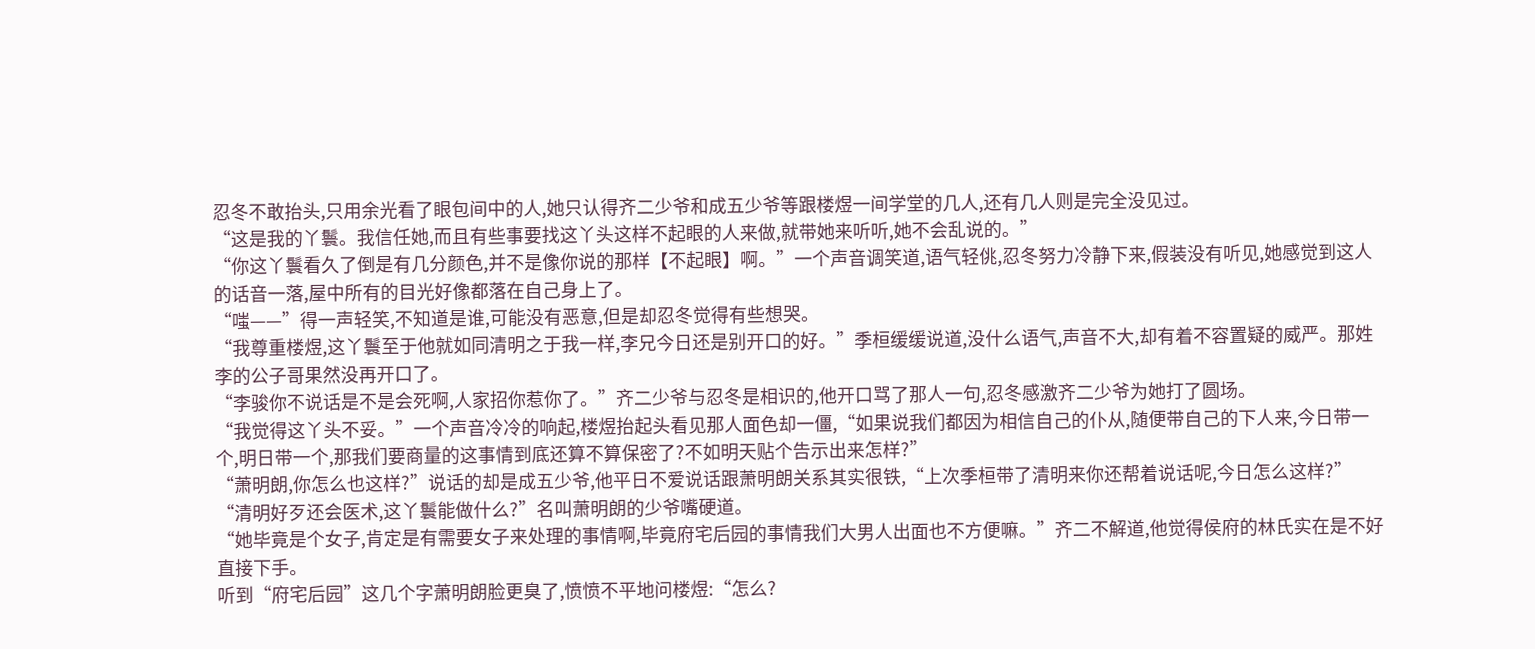忍冬不敢抬头,只用余光看了眼包间中的人,她只认得齐二少爷和成五少爷等跟楼煜一间学堂的几人,还有几人则是完全没见过。
“这是我的丫鬟。我信任她,而且有些事要找这丫头这样不起眼的人来做,就带她来听听,她不会乱说的。”
“你这丫鬟看久了倒是有几分颜色,并不是像你说的那样【不起眼】啊。”一个声音调笑道,语气轻佻,忍冬努力冷静下来,假装没有听见,她感觉到这人的话音一落,屋中所有的目光好像都落在自己身上了。
“嗤——”得一声轻笑,不知道是谁,可能没有恶意,但是却忍冬觉得有些想哭。
“我尊重楼煜,这丫鬟至于他就如同清明之于我一样,李兄今日还是别开口的好。”季桓缓缓说道,没什么语气,声音不大,却有着不容置疑的威严。那姓李的公子哥果然没再开口了。
“李骏你不说话是不是会死啊,人家招你惹你了。”齐二少爷与忍冬是相识的,他开口骂了那人一句,忍冬感激齐二少爷为她打了圆场。
“我觉得这丫头不妥。”一个声音冷冷的响起,楼煜抬起头看见那人面色却一僵,“如果说我们都因为相信自己的仆从,随便带自己的下人来,今日带一个,明日带一个,那我们要商量的这事情到底还算不算保密了?不如明天贴个告示出来怎样?”
“萧明朗,你怎么也这样?”说话的却是成五少爷,他平日不爱说话跟萧明朗关系其实很铁,“上次季桓带了清明来你还帮着说话呢,今日怎么这样?”
“清明好歹还会医术,这丫鬟能做什么?”名叫萧明朗的少爷嘴硬道。
“她毕竟是个女子,肯定是有需要女子来处理的事情啊,毕竟府宅后园的事情我们大男人出面也不方便嘛。”齐二不解道,他觉得侯府的林氏实在是不好直接下手。
听到“府宅后园”这几个字萧明朗脸更臭了,愤愤不平地问楼煜:“怎么?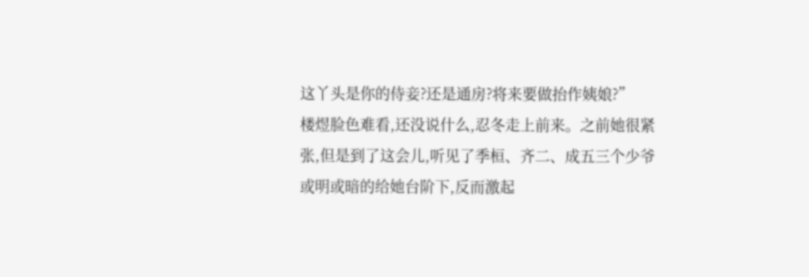这丫头是你的侍妾?还是通房?将来要做抬作姨娘?”
楼煜脸色难看,还没说什么,忍冬走上前来。之前她很紧张,但是到了这会儿,听见了季桓、齐二、成五三个少爷或明或暗的给她台阶下,反而激起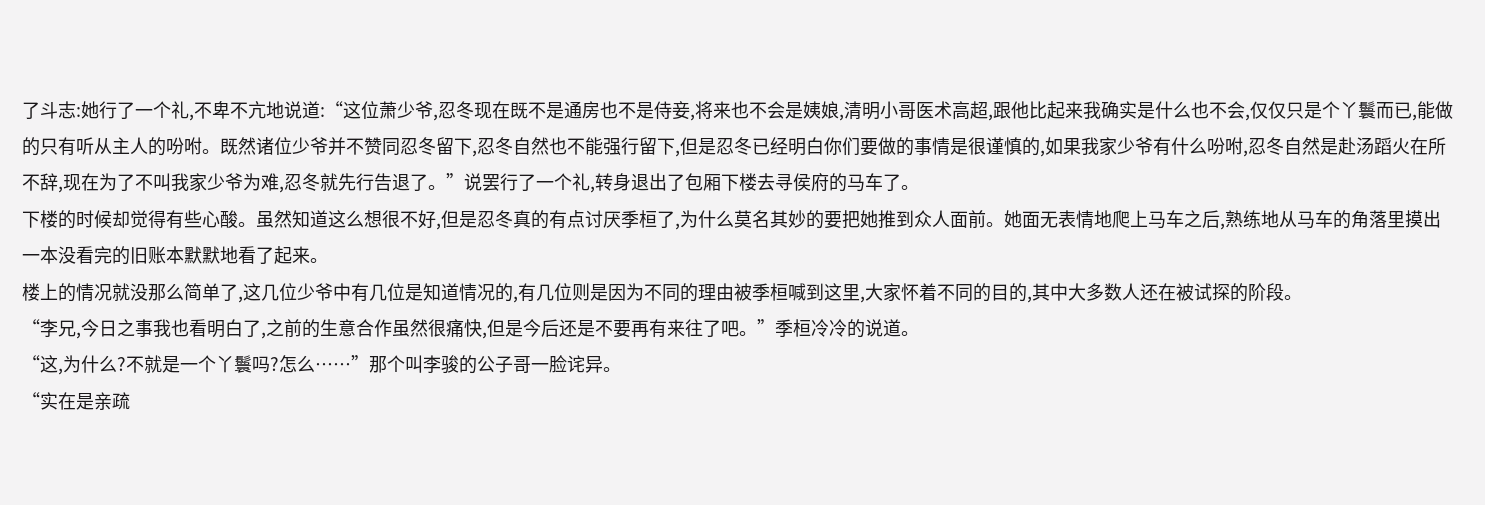了斗志:她行了一个礼,不卑不亢地说道:“这位萧少爷,忍冬现在既不是通房也不是侍妾,将来也不会是姨娘,清明小哥医术高超,跟他比起来我确实是什么也不会,仅仅只是个丫鬟而已,能做的只有听从主人的吩咐。既然诸位少爷并不赞同忍冬留下,忍冬自然也不能强行留下,但是忍冬已经明白你们要做的事情是很谨慎的,如果我家少爷有什么吩咐,忍冬自然是赴汤蹈火在所不辞,现在为了不叫我家少爷为难,忍冬就先行告退了。”说罢行了一个礼,转身退出了包厢下楼去寻侯府的马车了。
下楼的时候却觉得有些心酸。虽然知道这么想很不好,但是忍冬真的有点讨厌季桓了,为什么莫名其妙的要把她推到众人面前。她面无表情地爬上马车之后,熟练地从马车的角落里摸出一本没看完的旧账本默默地看了起来。
楼上的情况就没那么简单了,这几位少爷中有几位是知道情况的,有几位则是因为不同的理由被季桓喊到这里,大家怀着不同的目的,其中大多数人还在被试探的阶段。
“李兄,今日之事我也看明白了,之前的生意合作虽然很痛快,但是今后还是不要再有来往了吧。”季桓冷冷的说道。
“这,为什么?不就是一个丫鬟吗?怎么……”那个叫李骏的公子哥一脸诧异。
“实在是亲疏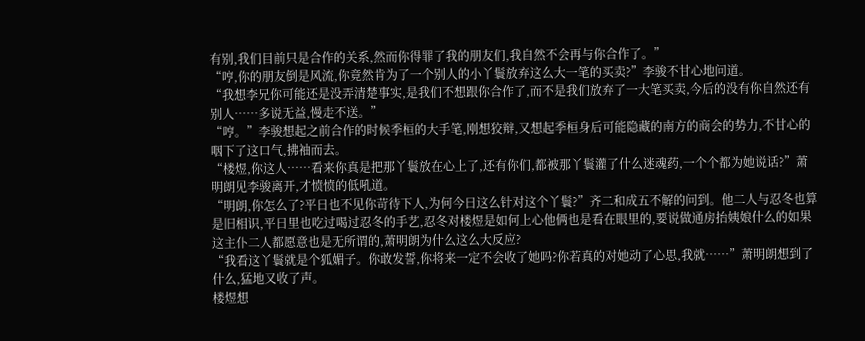有别,我们目前只是合作的关系,然而你得罪了我的朋友们,我自然不会再与你合作了。”
“哼,你的朋友倒是风流,你竟然肯为了一个别人的小丫鬟放弃这么大一笔的买卖?”李骏不甘心地问道。
“我想李兄你可能还是没弄清楚事实,是我们不想跟你合作了,而不是我们放弃了一大笔买卖,今后的没有你自然还有别人……多说无益,慢走不送。”
“哼。”李骏想起之前合作的时候季桓的大手笔,刚想狡辩,又想起季桓身后可能隐藏的南方的商会的势力,不甘心的咽下了这口气,拂袖而去。
“楼煜,你这人……看来你真是把那丫鬟放在心上了,还有你们,都被那丫鬟灌了什么迷魂药,一个个都为她说话?”萧明朗见李骏离开,才愤愤的低吼道。
“明朗,你怎么了?平日也不见你苛待下人,为何今日这么针对这个丫鬟?”齐二和成五不解的问到。他二人与忍冬也算是旧相识,平日里也吃过喝过忍冬的手艺,忍冬对楼煜是如何上心他俩也是看在眼里的,要说做通房抬姨娘什么的如果这主仆二人都愿意也是无所谓的,萧明朗为什么这么大反应?
“我看这丫鬟就是个狐媚子。你敢发誓,你将来一定不会收了她吗?你若真的对她动了心思,我就……”萧明朗想到了什么,猛地又收了声。
楼煜想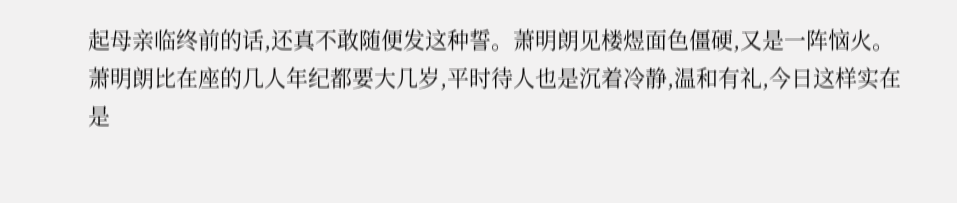起母亲临终前的话,还真不敢随便发这种誓。萧明朗见楼煜面色僵硬,又是一阵恼火。
萧明朗比在座的几人年纪都要大几岁,平时待人也是沉着冷静,温和有礼,今日这样实在是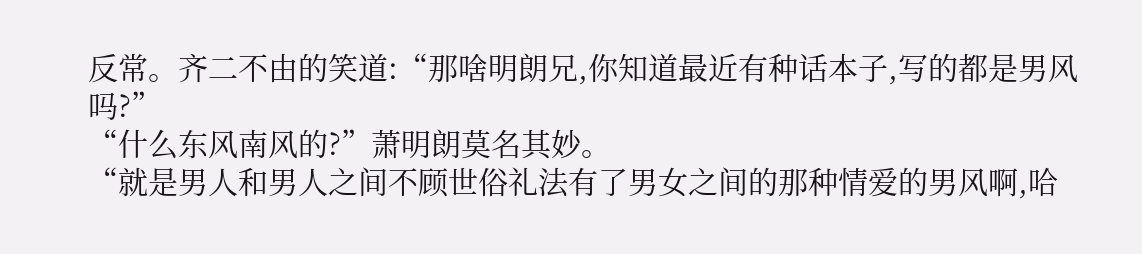反常。齐二不由的笑道:“那啥明朗兄,你知道最近有种话本子,写的都是男风吗?”
“什么东风南风的?”萧明朗莫名其妙。
“就是男人和男人之间不顾世俗礼法有了男女之间的那种情爱的男风啊,哈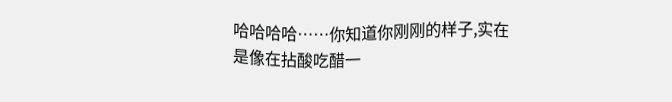哈哈哈哈……你知道你刚刚的样子,实在是像在拈酸吃醋一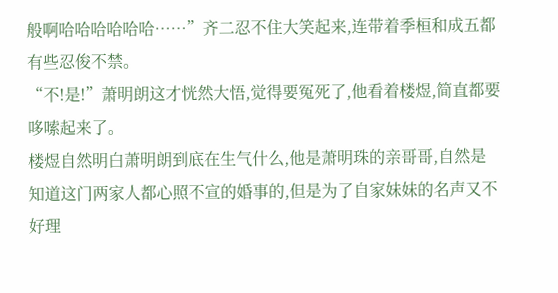般啊哈哈哈哈哈哈……”齐二忍不住大笑起来,连带着季桓和成五都有些忍俊不禁。
“不!是!”萧明朗这才恍然大悟,觉得要冤死了,他看着楼煜,简直都要哆嗦起来了。
楼煜自然明白萧明朗到底在生气什么,他是萧明珠的亲哥哥,自然是知道这门两家人都心照不宣的婚事的,但是为了自家妹妹的名声又不好理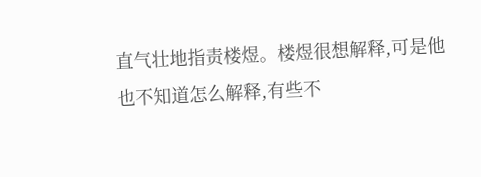直气壮地指责楼煜。楼煜很想解释,可是他也不知道怎么解释,有些不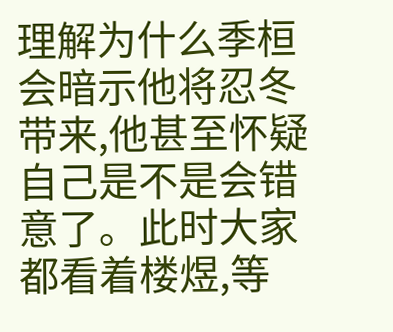理解为什么季桓会暗示他将忍冬带来,他甚至怀疑自己是不是会错意了。此时大家都看着楼煜,等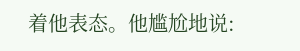着他表态。他尴尬地说: